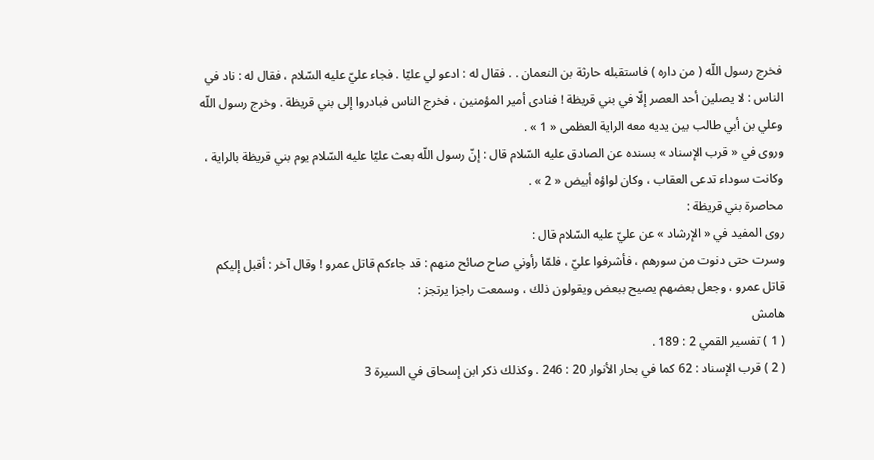فخرج رسول اللّه ( من داره ) فاستقبله حارثة بن النعمان . . فقال له : ادعو لي عليّا . فجاء عليّ عليه السّلام ، فقال له : ناد في الناس : لا يصلين أحد العصر إلّا في بني قريظة ! فنادى أمير المؤمنين ، فخرج الناس فبادروا إلى بني قريظة . وخرج رسول اللّه وعلي بن أبي طالب بين يديه معه الراية العظمى « 1 » .
وروى في « قرب الإسناد » بسنده عن الصادق عليه السّلام قال : إنّ رسول اللّه بعث عليّا عليه السّلام يوم بني قريظة بالراية ، وكانت سوداء تدعى العقاب ، وكان لواؤه أبيض « 2 » .
محاصرة بني قريظة :
روى المفيد في « الإرشاد » عن عليّ عليه السّلام قال :
وسرت حتى دنوت من سورهم ، فأشرفوا عليّ ، فلمّا رأوني صاح صائح منهم : قد جاءكم قاتل عمرو ! وقال آخر : أقبل إليكم قاتل عمرو ، وجعل بعضهم يصيح ببعض ويقولون ذلك ، وسمعت راجزا يرتجز :
هامش
( 1 ) تفسير القمي 2 : 189 .
( 2 ) قرب الإسناد : 62 كما في بحار الأنوار 20 : 246 . وكذلك ذكر ابن إسحاق في السيرة 3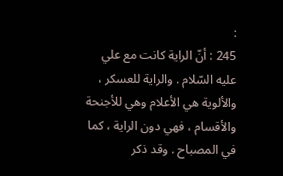:
245 : أنّ الراية كانت مع علي عليه السّلام . والراية للعسكر ، والألوية هي الأعلام وهي للأجنحة والأقسام ، فهي دون الراية ، كما في المصباح . وقد ذكر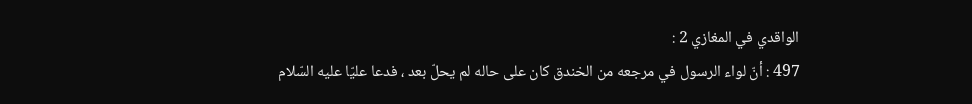الواقدي في المغازي 2 :
497 : أنّ لواء الرسول في مرجعه من الخندق كان على حاله لم يحلّ بعد ، فدعا عليّا عليه السّلام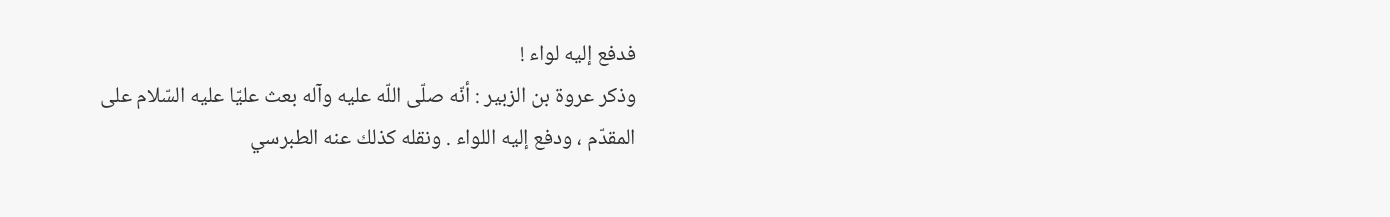فدفع إليه لواء !
وذكر عروة بن الزبير : أنّه صلّى اللّه عليه وآله بعث عليّا عليه السّلام على المقدّم ، ودفع إليه اللواء . ونقله كذلك عنه الطبرسي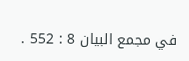في مجمع البيان 8 : 552 .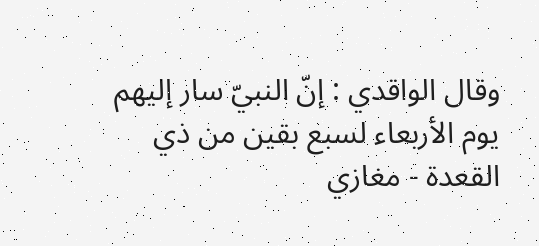وقال الواقدي : إنّ النبيّ سار إليهم يوم الأربعاء لسبع بقين من ذي القعدة - مغازي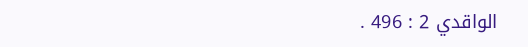الواقدي 2 : 496 .